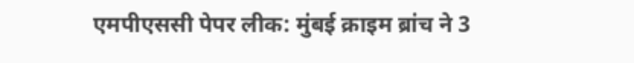एमपीएससी पेपर लीक: मुंबई क्राइम ब्रांच ने 3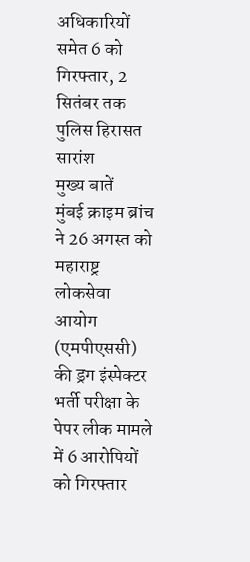अधिकारियों समेत 6 को गिरफ्तार, 2 सितंबर तक पुलिस हिरासत
सारांश
मुख्य बातें
मुंबई क्राइम ब्रांच ने 26 अगस्त को महाराष्ट्र लोकसेवा आयोग (एमपीएससी) की ड्रग इंस्पेक्टर भर्ती परीक्षा के पेपर लीक मामले में 6 आरोपियों को गिरफ्तार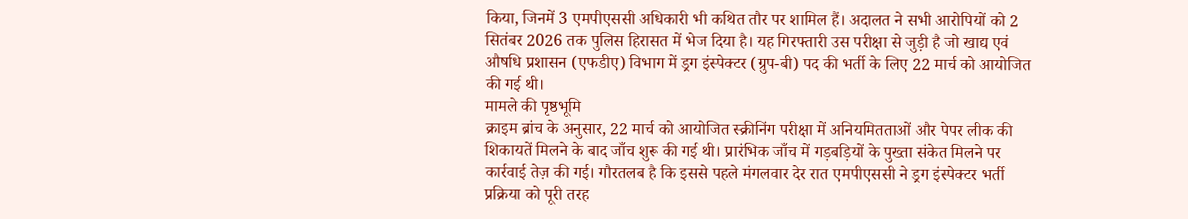किया, जिनमें 3 एमपीएससी अधिकारी भी कथित तौर पर शामिल हैं। अदालत ने सभी आरोपियों को 2 सितंबर 2026 तक पुलिस हिरासत में भेज दिया है। यह गिरफ्तारी उस परीक्षा से जुड़ी है जो खाद्य एवं औषधि प्रशासन (एफडीए) विभाग में ड्रग इंस्पेक्टर (ग्रुप-बी) पद की भर्ती के लिए 22 मार्च को आयोजित की गई थी।
मामले की पृष्ठभूमि
क्राइम ब्रांच के अनुसार, 22 मार्च को आयोजित स्क्रीनिंग परीक्षा में अनियमितताओं और पेपर लीक की शिकायतें मिलने के बाद जाँच शुरू की गई थी। प्रारंभिक जाँच में गड़बड़ियों के पुख्ता संकेत मिलने पर कार्रवाई तेज़ की गई। गौरतलब है कि इससे पहले मंगलवार देर रात एमपीएससी ने ड्रग इंस्पेक्टर भर्ती प्रक्रिया को पूरी तरह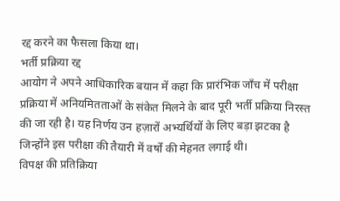रद्द करने का फैसला किया था।
भर्ती प्रक्रिया रद्द
आयोग ने अपने आधिकारिक बयान में कहा कि प्रारंभिक जाँच में परीक्षा प्रक्रिया में अनियमितताओं के संकेत मिलने के बाद पूरी भर्ती प्रक्रिया निरस्त की जा रही है। यह निर्णय उन हज़ारों अभ्यर्थियों के लिए बड़ा झटका है जिन्होंने इस परीक्षा की तैयारी में वर्षों की मेहनत लगाई थी।
विपक्ष की प्रतिक्रिया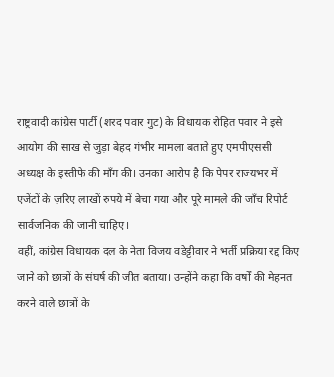राष्ट्रवादी कांग्रेस पार्टी (शरद पवार गुट) के विधायक रोहित पवार ने इसे आयोग की साख से जुड़ा बेहद गंभीर मामला बताते हुए एमपीएससी अध्यक्ष के इस्तीफे की माँग की। उनका आरोप है कि पेपर राज्यभर में एजेंटों के ज़रिए लाखों रुपये में बेचा गया और पूरे मामले की जाँच रिपोर्ट सार्वजनिक की जानी चाहिए।
वहीं, कांग्रेस विधायक दल के नेता विजय वडेट्टीवार ने भर्ती प्रक्रिया रद्द किए जाने को छात्रों के संघर्ष की जीत बताया। उन्होंने कहा कि वर्षों की मेहनत करने वाले छात्रों के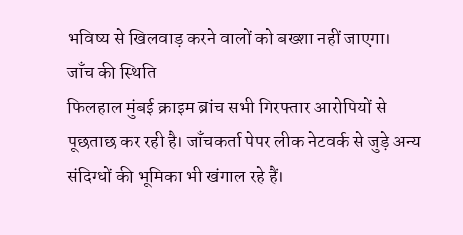भविष्य से खिलवाड़ करने वालों को बख्शा नहीं जाएगा।
जाँच की स्थिति
फिलहाल मुंबई क्राइम ब्रांच सभी गिरफ्तार आरोपियों से पूछताछ कर रही है। जाँचकर्ता पेपर लीक नेटवर्क से जुड़े अन्य संदिग्धों की भूमिका भी खंगाल रहे हैं।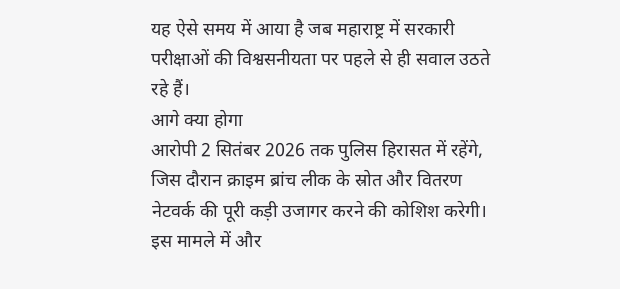यह ऐसे समय में आया है जब महाराष्ट्र में सरकारी परीक्षाओं की विश्वसनीयता पर पहले से ही सवाल उठते रहे हैं।
आगे क्या होगा
आरोपी 2 सितंबर 2026 तक पुलिस हिरासत में रहेंगे, जिस दौरान क्राइम ब्रांच लीक के स्रोत और वितरण नेटवर्क की पूरी कड़ी उजागर करने की कोशिश करेगी। इस मामले में और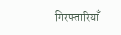गिरफ्तारियाँ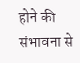होने की संभावना से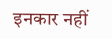इनकार नहीं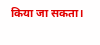किया जा सकता।